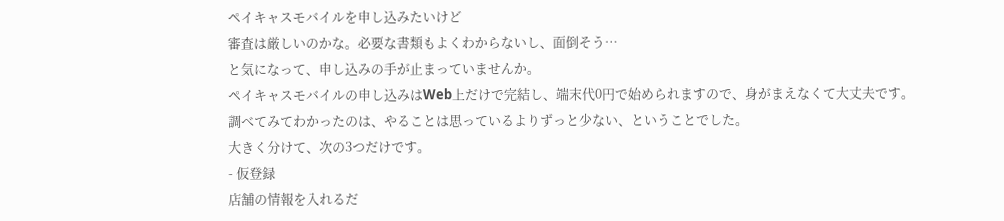ペイキャスモバイルを申し込みたいけど
審査は厳しいのかな。必要な書類もよくわからないし、面倒そう…
と気になって、申し込みの手が止まっていませんか。
ペイキャスモバイルの申し込みはWeb上だけで完結し、端末代0円で始められますので、身がまえなくて大丈夫です。
調べてみてわかったのは、やることは思っているよりずっと少ない、ということでした。
大きく分けて、次の3つだけです。
- 仮登録
店舗の情報を入れるだ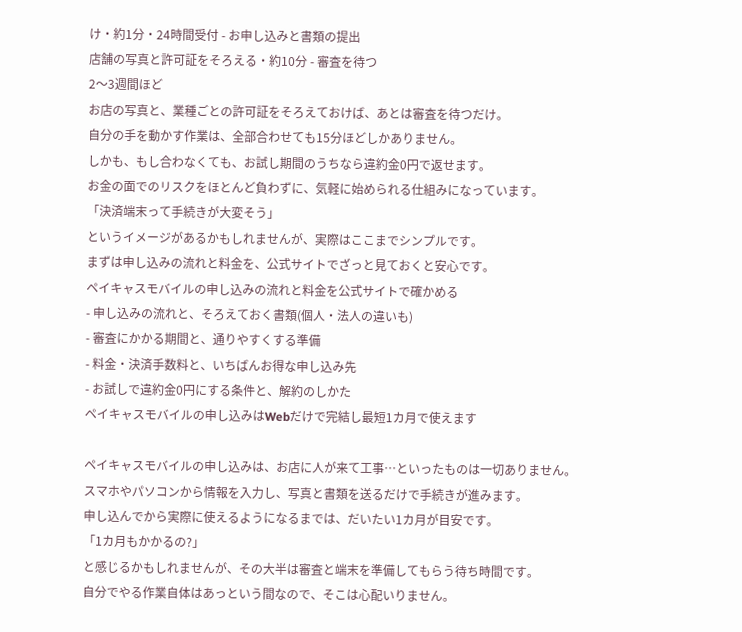け・約1分・24時間受付 - お申し込みと書類の提出
店舗の写真と許可証をそろえる・約10分 - 審査を待つ
2〜3週間ほど
お店の写真と、業種ごとの許可証をそろえておけば、あとは審査を待つだけ。
自分の手を動かす作業は、全部合わせても15分ほどしかありません。
しかも、もし合わなくても、お試し期間のうちなら違約金0円で返せます。
お金の面でのリスクをほとんど負わずに、気軽に始められる仕組みになっています。
「決済端末って手続きが大変そう」
というイメージがあるかもしれませんが、実際はここまでシンプルです。
まずは申し込みの流れと料金を、公式サイトでざっと見ておくと安心です。
ペイキャスモバイルの申し込みの流れと料金を公式サイトで確かめる
- 申し込みの流れと、そろえておく書類(個人・法人の違いも)
- 審査にかかる期間と、通りやすくする準備
- 料金・決済手数料と、いちばんお得な申し込み先
- お試しで違約金0円にする条件と、解約のしかた
ペイキャスモバイルの申し込みはWebだけで完結し最短1カ月で使えます

ペイキャスモバイルの申し込みは、お店に人が来て工事…といったものは一切ありません。
スマホやパソコンから情報を入力し、写真と書類を送るだけで手続きが進みます。
申し込んでから実際に使えるようになるまでは、だいたい1カ月が目安です。
「1カ月もかかるの?」
と感じるかもしれませんが、その大半は審査と端末を準備してもらう待ち時間です。
自分でやる作業自体はあっという間なので、そこは心配いりません。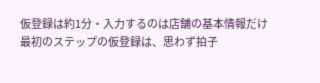仮登録は約1分・入力するのは店舗の基本情報だけ
最初のステップの仮登録は、思わず拍子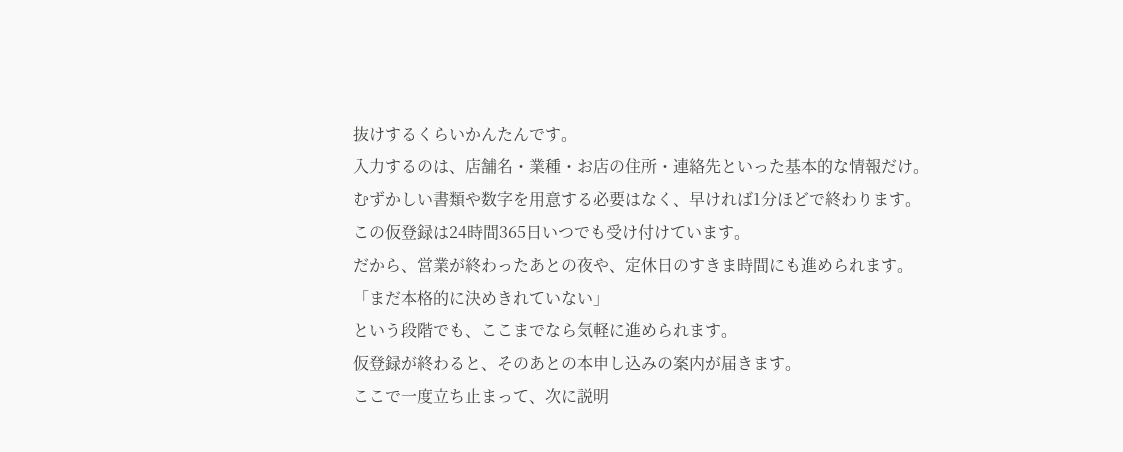抜けするくらいかんたんです。
入力するのは、店舗名・業種・お店の住所・連絡先といった基本的な情報だけ。
むずかしい書類や数字を用意する必要はなく、早ければ1分ほどで終わります。
この仮登録は24時間365日いつでも受け付けています。
だから、営業が終わったあとの夜や、定休日のすきま時間にも進められます。
「まだ本格的に決めきれていない」
という段階でも、ここまでなら気軽に進められます。
仮登録が終わると、そのあとの本申し込みの案内が届きます。
ここで一度立ち止まって、次に説明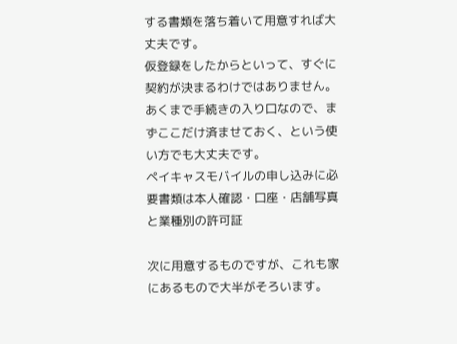する書類を落ち着いて用意すれば大丈夫です。
仮登録をしたからといって、すぐに契約が決まるわけではありません。
あくまで手続きの入り口なので、まずここだけ済ませておく、という使い方でも大丈夫です。
ペイキャスモバイルの申し込みに必要書類は本人確認・口座・店舗写真と業種別の許可証

次に用意するものですが、これも家にあるもので大半がそろいます。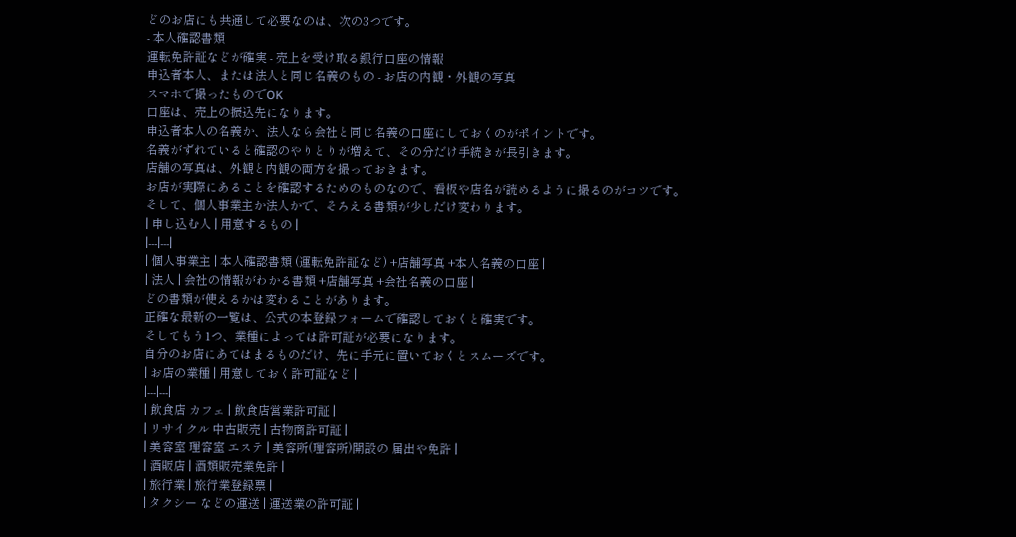どのお店にも共通して必要なのは、次の3つです。
- 本人確認書類
運転免許証などが確実 - 売上を受け取る銀行口座の情報
申込者本人、または法人と同じ名義のもの - お店の内観・外観の写真
スマホで撮ったものでOK
口座は、売上の振込先になります。
申込者本人の名義か、法人なら会社と同じ名義の口座にしておくのがポイントです。
名義がずれていると確認のやりとりが増えて、その分だけ手続きが長引きます。
店舗の写真は、外観と内観の両方を撮っておきます。
お店が実際にあることを確認するためのものなので、看板や店名が読めるように撮るのがコツです。
そして、個人事業主か法人かで、そろえる書類が少しだけ変わります。
| 申し込む人 | 用意するもの |
|---|---|
| 個人事業主 | 本人確認書類 (運転免許証など) +店舗写真 +本人名義の口座 |
| 法人 | 会社の情報がわかる書類 +店舗写真 +会社名義の口座 |
どの書類が使えるかは変わることがあります。
正確な最新の一覧は、公式の本登録フォームで確認しておくと確実です。
そしてもう1つ、業種によっては許可証が必要になります。
自分のお店にあてはまるものだけ、先に手元に置いておくとスムーズです。
| お店の業種 | 用意しておく許可証など |
|---|---|
| 飲食店 カフェ | 飲食店営業許可証 |
| リサイクル 中古販売 | 古物商許可証 |
| 美容室 理容室 エステ | 美容所(理容所)開設の 届出や免許 |
| 酒販店 | 酒類販売業免許 |
| 旅行業 | 旅行業登録票 |
| タクシー などの運送 | 運送業の許可証 |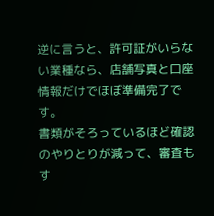逆に言うと、許可証がいらない業種なら、店舗写真と口座情報だけでほぼ準備完了です。
書類がそろっているほど確認のやりとりが減って、審査もす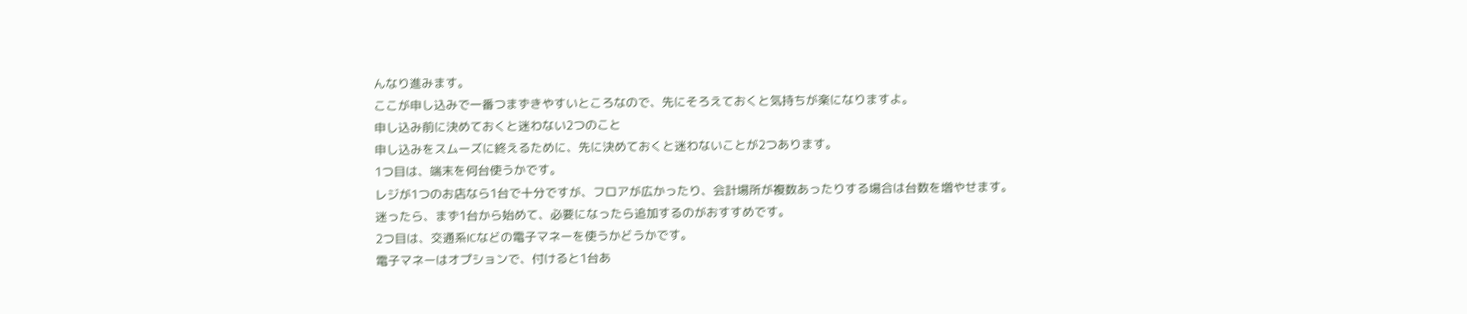んなり進みます。
ここが申し込みで一番つまずきやすいところなので、先にそろえておくと気持ちが楽になりますよ。
申し込み前に決めておくと迷わない2つのこと
申し込みをスムーズに終えるために、先に決めておくと迷わないことが2つあります。
1つ目は、端末を何台使うかです。
レジが1つのお店なら1台で十分ですが、フロアが広かったり、会計場所が複数あったりする場合は台数を増やせます。
迷ったら、まず1台から始めて、必要になったら追加するのがおすすめです。
2つ目は、交通系ICなどの電子マネーを使うかどうかです。
電子マネーはオプションで、付けると1台あ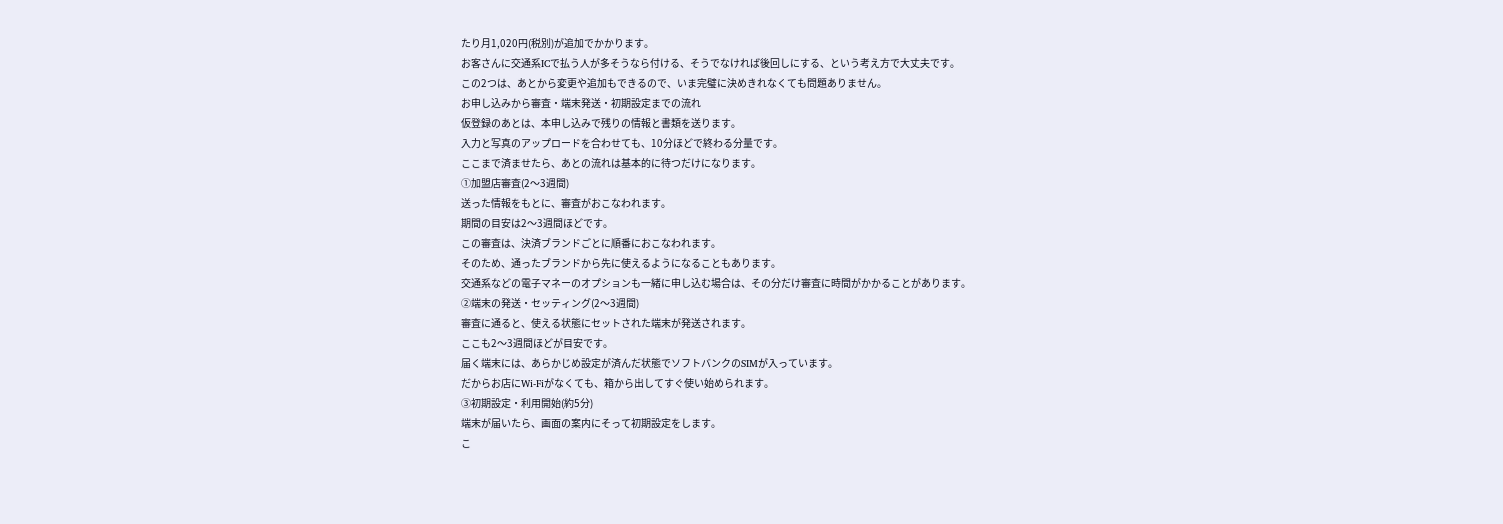たり月1,020円(税別)が追加でかかります。
お客さんに交通系ICで払う人が多そうなら付ける、そうでなければ後回しにする、という考え方で大丈夫です。
この2つは、あとから変更や追加もできるので、いま完璧に決めきれなくても問題ありません。
お申し込みから審査・端末発送・初期設定までの流れ
仮登録のあとは、本申し込みで残りの情報と書類を送ります。
入力と写真のアップロードを合わせても、10分ほどで終わる分量です。
ここまで済ませたら、あとの流れは基本的に待つだけになります。
①加盟店審査(2〜3週間)
送った情報をもとに、審査がおこなわれます。
期間の目安は2〜3週間ほどです。
この審査は、決済ブランドごとに順番におこなわれます。
そのため、通ったブランドから先に使えるようになることもあります。
交通系などの電子マネーのオプションも一緒に申し込む場合は、その分だけ審査に時間がかかることがあります。
②端末の発送・セッティング(2〜3週間)
審査に通ると、使える状態にセットされた端末が発送されます。
ここも2〜3週間ほどが目安です。
届く端末には、あらかじめ設定が済んだ状態でソフトバンクのSIMが入っています。
だからお店にWi-Fiがなくても、箱から出してすぐ使い始められます。
③初期設定・利用開始(約5分)
端末が届いたら、画面の案内にそって初期設定をします。
こ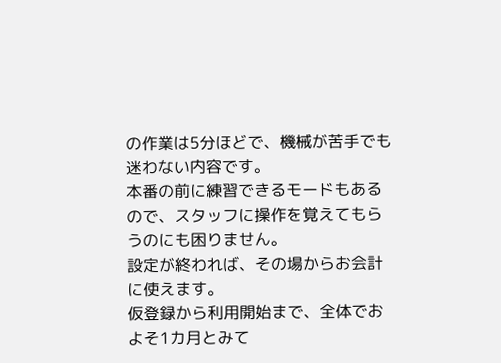の作業は5分ほどで、機械が苦手でも迷わない内容です。
本番の前に練習できるモードもあるので、スタッフに操作を覚えてもらうのにも困りません。
設定が終われば、その場からお会計に使えます。
仮登録から利用開始まで、全体でおよそ1カ月とみて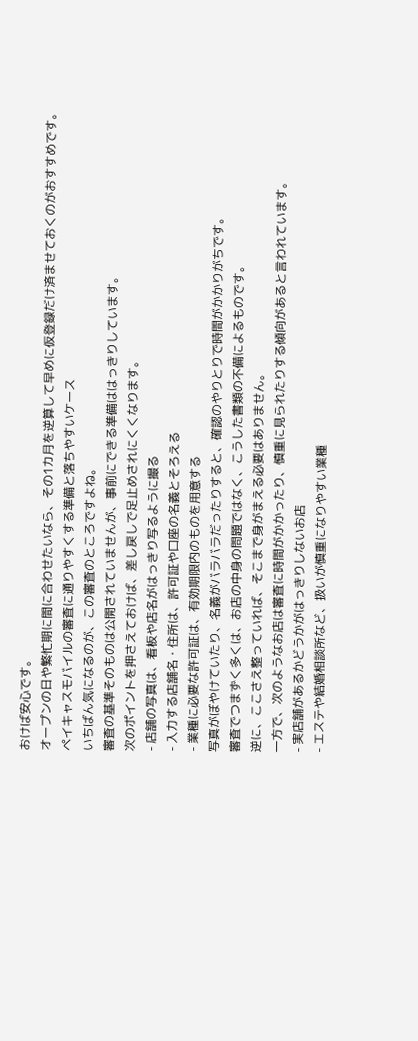おけば安心です。
オープンの日や繁忙期に間に合わせたいなら、その1カ月を逆算して早めに仮登録だけ済ませておくのがおすすめです。
ペイキャスモバイルの審査に通りやすくする準備と落ちやすいケース
いちばん気になるのが、この審査のところですよね。
審査の基準そのものは公開されていませんが、事前にできる準備ははっきりしています。
次のポイントを押さえておけば、差し戻しで足止めされにくくなります。
- 店舗の写真は、看板や店名がはっきり写るように撮る
- 入力する店舗名・住所は、許可証や口座の名義とそろえる
- 業種に必要な許可証は、有効期限内のものを用意する
写真がぼやけていたり、名義がバラバラだったりすると、確認のやりとりで時間がかかりがちです。
審査でつまずく多くは、お店の中身の問題ではなく、こうした書類の不備によるものです。
逆に、ここさえ整っていれば、そこまで身がまえる必要はありません。
一方で、次のようなお店は審査に時間がかかったり、慎重に見られたりする傾向があると言われています。
- 実店舗があるかどうかがはっきりしないお店
- エステや結婚相談所など、扱いが慎重になりやすい業種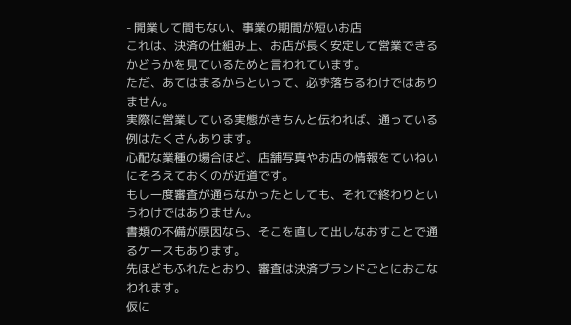- 開業して間もない、事業の期間が短いお店
これは、決済の仕組み上、お店が長く安定して営業できるかどうかを見ているためと言われています。
ただ、あてはまるからといって、必ず落ちるわけではありません。
実際に営業している実態がきちんと伝われば、通っている例はたくさんあります。
心配な業種の場合ほど、店舗写真やお店の情報をていねいにそろえておくのが近道です。
もし一度審査が通らなかったとしても、それで終わりというわけではありません。
書類の不備が原因なら、そこを直して出しなおすことで通るケースもあります。
先ほどもふれたとおり、審査は決済ブランドごとにおこなわれます。
仮に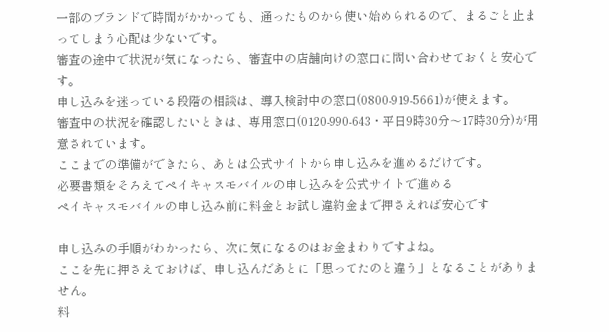一部のブランドで時間がかかっても、通ったものから使い始められるので、まるごと止まってしまう心配は少ないです。
審査の途中で状況が気になったら、審査中の店舗向けの窓口に問い合わせておくと安心です。
申し込みを迷っている段階の相談は、導入検討中の窓口(0800-919-5661)が使えます。
審査中の状況を確認したいときは、専用窓口(0120-990-643・平日9時30分〜17時30分)が用意されています。
ここまでの準備ができたら、あとは公式サイトから申し込みを進めるだけです。
必要書類をそろえてペイキャスモバイルの申し込みを公式サイトで進める
ペイキャスモバイルの申し込み前に料金とお試し違約金まで押さえれば安心です

申し込みの手順がわかったら、次に気になるのはお金まわりですよね。
ここを先に押さえておけば、申し込んだあとに「思ってたのと違う」となることがありません。
料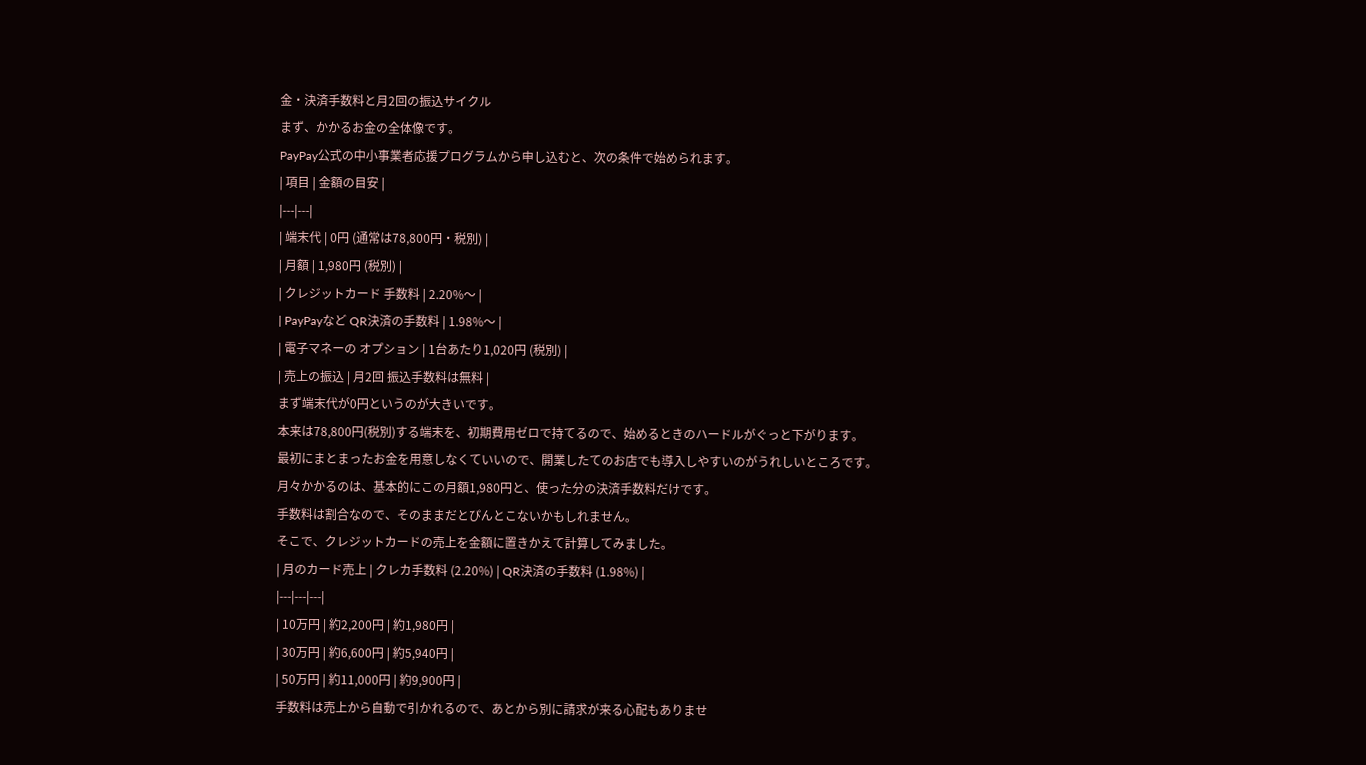金・決済手数料と月2回の振込サイクル
まず、かかるお金の全体像です。
PayPay公式の中小事業者応援プログラムから申し込むと、次の条件で始められます。
| 項目 | 金額の目安 |
|---|---|
| 端末代 | 0円 (通常は78,800円・税別) |
| 月額 | 1,980円 (税別) |
| クレジットカード 手数料 | 2.20%〜 |
| PayPayなど QR決済の手数料 | 1.98%〜 |
| 電子マネーの オプション | 1台あたり1,020円 (税別) |
| 売上の振込 | 月2回 振込手数料は無料 |
まず端末代が0円というのが大きいです。
本来は78,800円(税別)する端末を、初期費用ゼロで持てるので、始めるときのハードルがぐっと下がります。
最初にまとまったお金を用意しなくていいので、開業したてのお店でも導入しやすいのがうれしいところです。
月々かかるのは、基本的にこの月額1,980円と、使った分の決済手数料だけです。
手数料は割合なので、そのままだとぴんとこないかもしれません。
そこで、クレジットカードの売上を金額に置きかえて計算してみました。
| 月のカード売上 | クレカ手数料 (2.20%) | QR決済の手数料 (1.98%) |
|---|---|---|
| 10万円 | 約2,200円 | 約1,980円 |
| 30万円 | 約6,600円 | 約5,940円 |
| 50万円 | 約11,000円 | 約9,900円 |
手数料は売上から自動で引かれるので、あとから別に請求が来る心配もありませ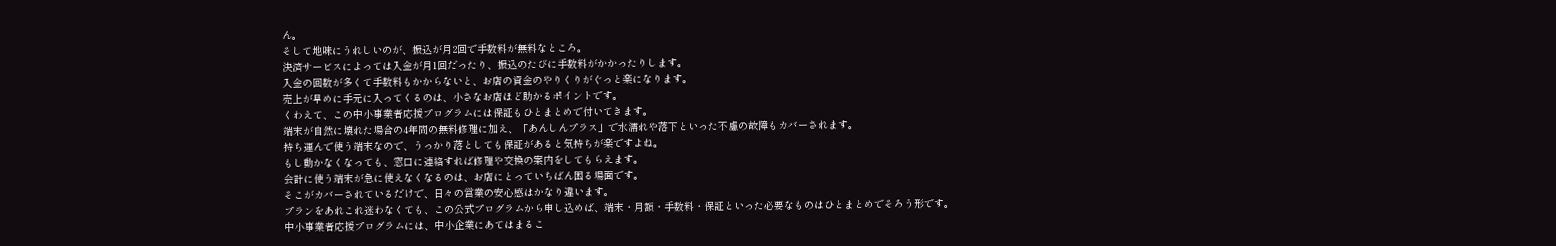ん。
そして地味にうれしいのが、振込が月2回で手数料が無料なところ。
決済サービスによっては入金が月1回だったり、振込のたびに手数料がかかったりします。
入金の回数が多くて手数料もかからないと、お店の資金のやりくりがぐっと楽になります。
売上が早めに手元に入ってくるのは、小さなお店ほど助かるポイントです。
くわえて、この中小事業者応援プログラムには保証もひとまとめで付いてきます。
端末が自然に壊れた場合の4年間の無料修理に加え、「あんしんプラス」で水濡れや落下といった不慮の故障もカバーされます。
持ち運んで使う端末なので、うっかり落としても保証があると気持ちが楽ですよね。
もし動かなくなっても、窓口に連絡すれば修理や交換の案内をしてもらえます。
会計に使う端末が急に使えなくなるのは、お店にとっていちばん困る場面です。
そこがカバーされているだけで、日々の営業の安心感はかなり違います。
プランをあれこれ迷わなくても、この公式プログラムから申し込めば、端末・月額・手数料・保証といった必要なものはひとまとめでそろう形です。
中小事業者応援プログラムには、中小企業にあてはまるこ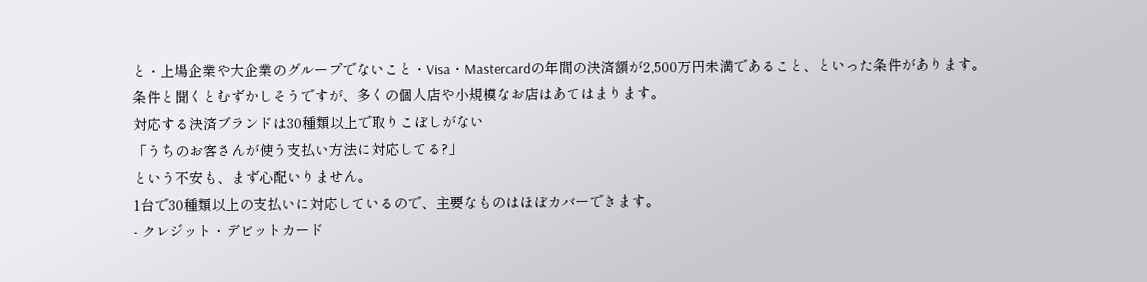と・上場企業や大企業のグループでないこと・Visa・Mastercardの年間の決済額が2,500万円未満であること、といった条件があります。
条件と聞くとむずかしそうですが、多くの個人店や小規模なお店はあてはまります。
対応する決済ブランドは30種類以上で取りこぼしがない
「うちのお客さんが使う支払い方法に対応してる?」
という不安も、まず心配いりません。
1台で30種類以上の支払いに対応しているので、主要なものはほぼカバーできます。
- クレジット・デビットカード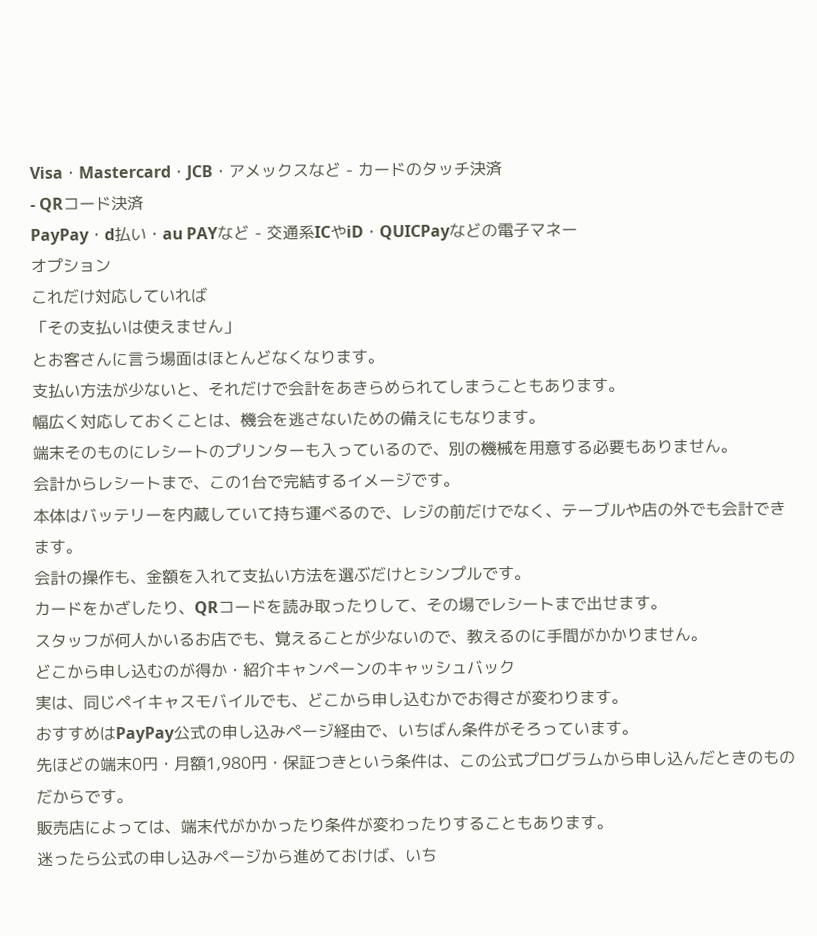Visa・Mastercard・JCB・アメックスなど - カードのタッチ決済
- QRコード決済
PayPay・d払い・au PAYなど - 交通系ICやiD・QUICPayなどの電子マネー
オプション
これだけ対応していれば
「その支払いは使えません」
とお客さんに言う場面はほとんどなくなります。
支払い方法が少ないと、それだけで会計をあきらめられてしまうこともあります。
幅広く対応しておくことは、機会を逃さないための備えにもなります。
端末そのものにレシートのプリンターも入っているので、別の機械を用意する必要もありません。
会計からレシートまで、この1台で完結するイメージです。
本体はバッテリーを内蔵していて持ち運べるので、レジの前だけでなく、テーブルや店の外でも会計できます。
会計の操作も、金額を入れて支払い方法を選ぶだけとシンプルです。
カードをかざしたり、QRコードを読み取ったりして、その場でレシートまで出せます。
スタッフが何人かいるお店でも、覚えることが少ないので、教えるのに手間がかかりません。
どこから申し込むのが得か・紹介キャンペーンのキャッシュバック
実は、同じペイキャスモバイルでも、どこから申し込むかでお得さが変わります。
おすすめはPayPay公式の申し込みページ経由で、いちばん条件がそろっています。
先ほどの端末0円・月額1,980円・保証つきという条件は、この公式プログラムから申し込んだときのものだからです。
販売店によっては、端末代がかかったり条件が変わったりすることもあります。
迷ったら公式の申し込みページから進めておけば、いち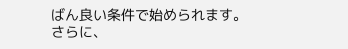ばん良い条件で始められます。
さらに、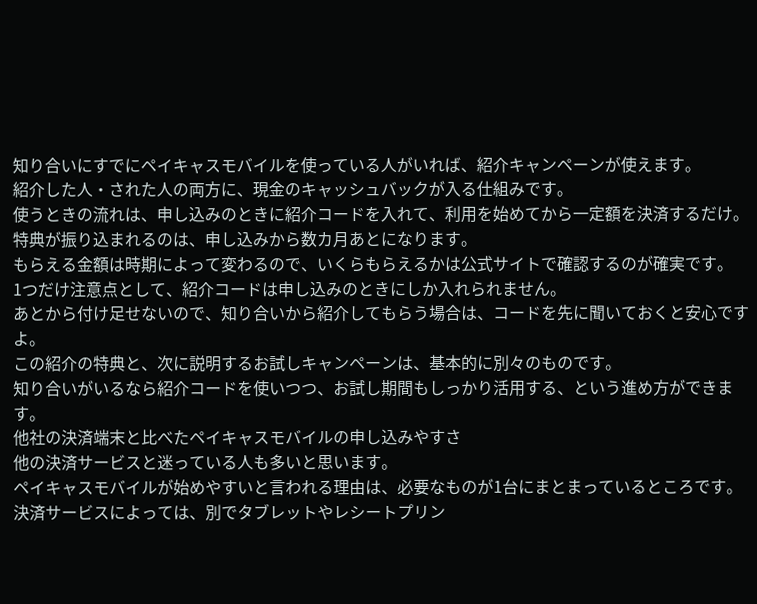知り合いにすでにペイキャスモバイルを使っている人がいれば、紹介キャンペーンが使えます。
紹介した人・された人の両方に、現金のキャッシュバックが入る仕組みです。
使うときの流れは、申し込みのときに紹介コードを入れて、利用を始めてから一定額を決済するだけ。
特典が振り込まれるのは、申し込みから数カ月あとになります。
もらえる金額は時期によって変わるので、いくらもらえるかは公式サイトで確認するのが確実です。
1つだけ注意点として、紹介コードは申し込みのときにしか入れられません。
あとから付け足せないので、知り合いから紹介してもらう場合は、コードを先に聞いておくと安心ですよ。
この紹介の特典と、次に説明するお試しキャンペーンは、基本的に別々のものです。
知り合いがいるなら紹介コードを使いつつ、お試し期間もしっかり活用する、という進め方ができます。
他社の決済端末と比べたペイキャスモバイルの申し込みやすさ
他の決済サービスと迷っている人も多いと思います。
ペイキャスモバイルが始めやすいと言われる理由は、必要なものが1台にまとまっているところです。
決済サービスによっては、別でタブレットやレシートプリン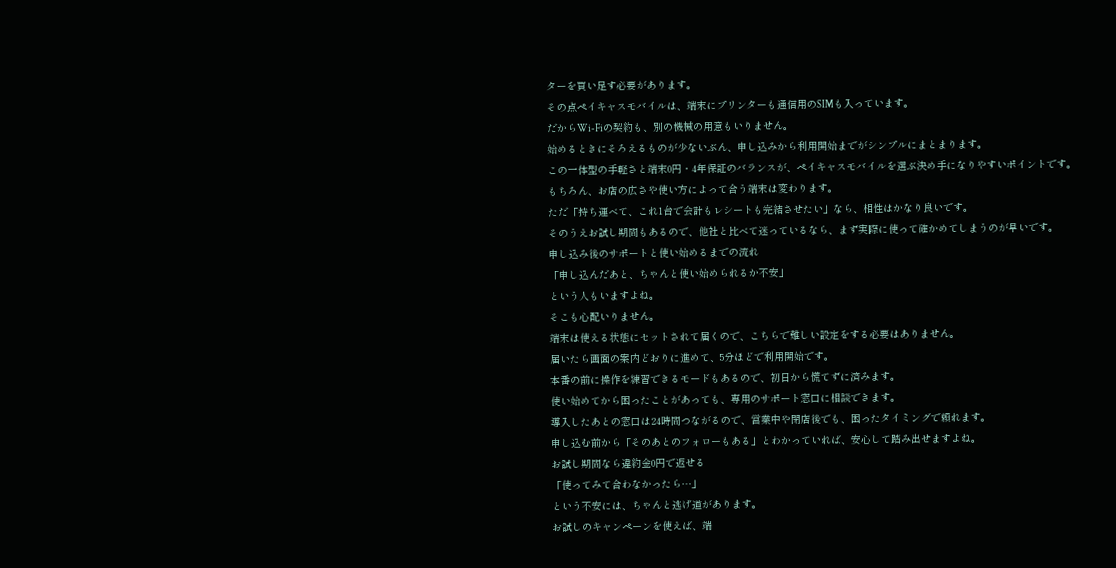ターを買い足す必要があります。
その点ペイキャスモバイルは、端末にプリンターも通信用のSIMも入っています。
だからWi-Fiの契約も、別の機械の用意もいりません。
始めるときにそろえるものが少ないぶん、申し込みから利用開始までがシンプルにまとまります。
この一体型の手軽さと端末0円・4年保証のバランスが、ペイキャスモバイルを選ぶ決め手になりやすいポイントです。
もちろん、お店の広さや使い方によって合う端末は変わります。
ただ「持ち運べて、これ1台で会計もレシートも完結させたい」なら、相性はかなり良いです。
そのうえお試し期間もあるので、他社と比べて迷っているなら、まず実際に使って確かめてしまうのが早いです。
申し込み後のサポートと使い始めるまでの流れ
「申し込んだあと、ちゃんと使い始められるか不安」
という人もいますよね。
そこも心配いりません。
端末は使える状態にセットされて届くので、こちらで難しい設定をする必要はありません。
届いたら画面の案内どおりに進めて、5分ほどで利用開始です。
本番の前に操作を練習できるモードもあるので、初日から慌てずに済みます。
使い始めてから困ったことがあっても、専用のサポート窓口に相談できます。
導入したあとの窓口は24時間つながるので、営業中や閉店後でも、困ったタイミングで頼れます。
申し込む前から「そのあとのフォローもある」とわかっていれば、安心して踏み出せますよね。
お試し期間なら違約金0円で返せる
「使ってみて合わなかったら…」
という不安には、ちゃんと逃げ道があります。
お試しのキャンペーンを使えば、端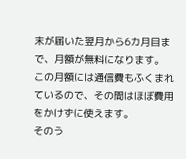末が届いた翌月から6カ月目まで、月額が無料になります。
この月額には通信費もふくまれているので、その間はほぼ費用をかけずに使えます。
そのう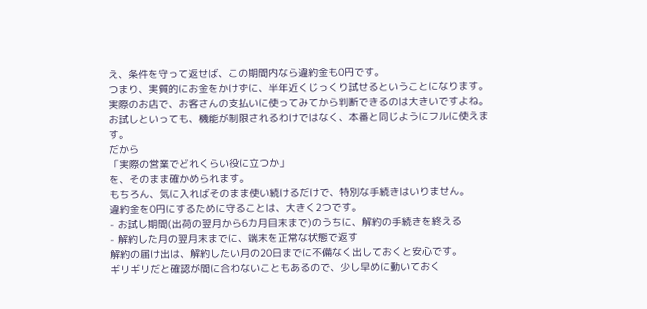え、条件を守って返せば、この期間内なら違約金も0円です。
つまり、実質的にお金をかけずに、半年近くじっくり試せるということになります。
実際のお店で、お客さんの支払いに使ってみてから判断できるのは大きいですよね。
お試しといっても、機能が制限されるわけではなく、本番と同じようにフルに使えます。
だから
「実際の営業でどれくらい役に立つか」
を、そのまま確かめられます。
もちろん、気に入ればそのまま使い続けるだけで、特別な手続きはいりません。
違約金を0円にするために守ることは、大きく2つです。
- お試し期間(出荷の翌月から6カ月目末まで)のうちに、解約の手続きを終える
- 解約した月の翌月末までに、端末を正常な状態で返す
解約の届け出は、解約したい月の20日までに不備なく出しておくと安心です。
ギリギリだと確認が間に合わないこともあるので、少し早めに動いておく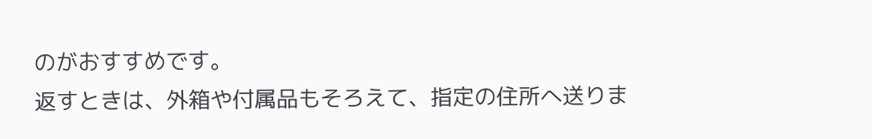のがおすすめです。
返すときは、外箱や付属品もそろえて、指定の住所へ送りま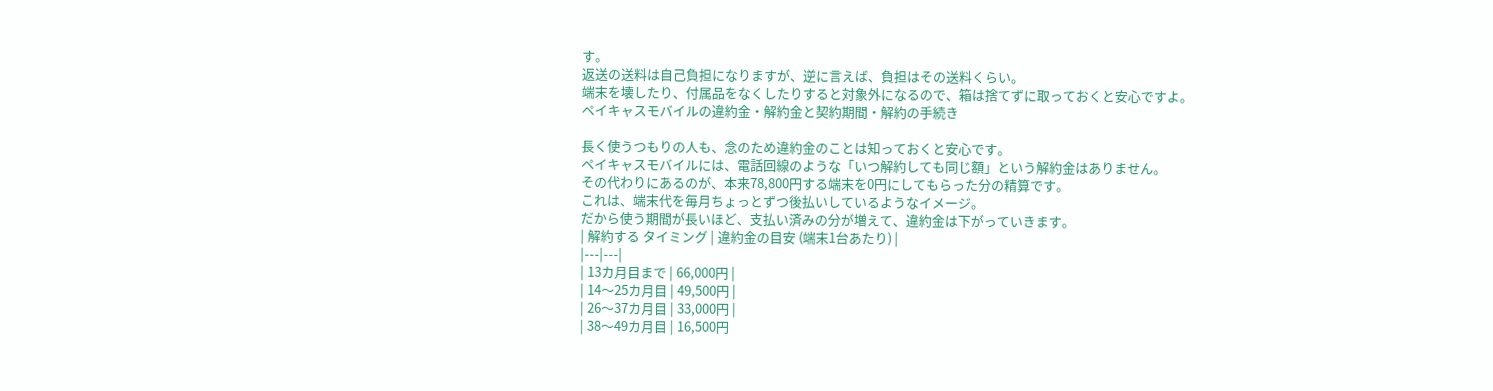す。
返送の送料は自己負担になりますが、逆に言えば、負担はその送料くらい。
端末を壊したり、付属品をなくしたりすると対象外になるので、箱は捨てずに取っておくと安心ですよ。
ペイキャスモバイルの違約金・解約金と契約期間・解約の手続き

長く使うつもりの人も、念のため違約金のことは知っておくと安心です。
ペイキャスモバイルには、電話回線のような「いつ解約しても同じ額」という解約金はありません。
その代わりにあるのが、本来78,800円する端末を0円にしてもらった分の精算です。
これは、端末代を毎月ちょっとずつ後払いしているようなイメージ。
だから使う期間が長いほど、支払い済みの分が増えて、違約金は下がっていきます。
| 解約する タイミング | 違約金の目安 (端末1台あたり) |
|---|---|
| 13カ月目まで | 66,000円 |
| 14〜25カ月目 | 49,500円 |
| 26〜37カ月目 | 33,000円 |
| 38〜49カ月目 | 16,500円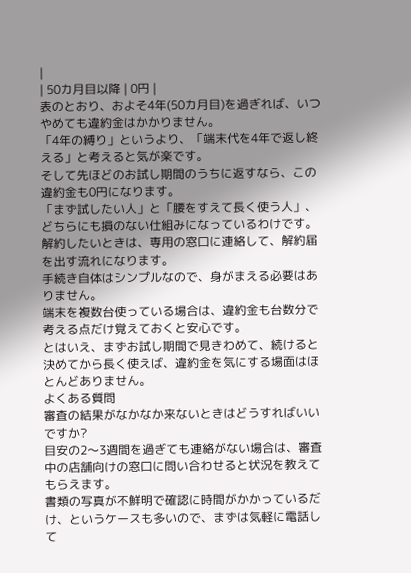|
| 50カ月目以降 | 0円 |
表のとおり、およそ4年(50カ月目)を過ぎれば、いつやめても違約金はかかりません。
「4年の縛り」というより、「端末代を4年で返し終える」と考えると気が楽です。
そして先ほどのお試し期間のうちに返すなら、この違約金も0円になります。
「まず試したい人」と「腰をすえて長く使う人」、どちらにも損のない仕組みになっているわけです。
解約したいときは、専用の窓口に連絡して、解約届を出す流れになります。
手続き自体はシンプルなので、身がまえる必要はありません。
端末を複数台使っている場合は、違約金も台数分で考える点だけ覚えておくと安心です。
とはいえ、まずお試し期間で見きわめて、続けると決めてから長く使えば、違約金を気にする場面はほとんどありません。
よくある質問
審査の結果がなかなか来ないときはどうすればいいですか?
目安の2〜3週間を過ぎても連絡がない場合は、審査中の店舗向けの窓口に問い合わせると状況を教えてもらえます。
書類の写真が不鮮明で確認に時間がかかっているだけ、というケースも多いので、まずは気軽に電話して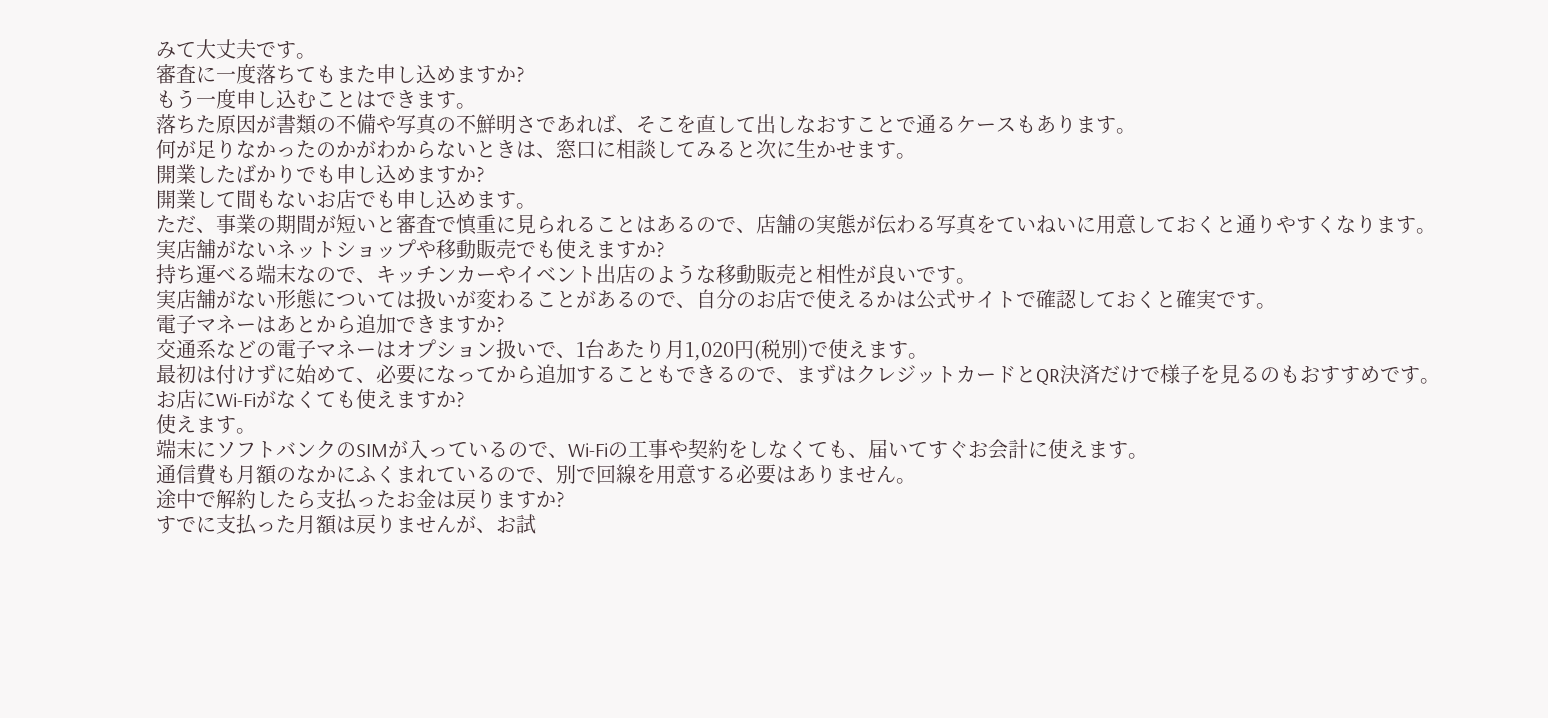みて大丈夫です。
審査に一度落ちてもまた申し込めますか?
もう一度申し込むことはできます。
落ちた原因が書類の不備や写真の不鮮明さであれば、そこを直して出しなおすことで通るケースもあります。
何が足りなかったのかがわからないときは、窓口に相談してみると次に生かせます。
開業したばかりでも申し込めますか?
開業して間もないお店でも申し込めます。
ただ、事業の期間が短いと審査で慎重に見られることはあるので、店舗の実態が伝わる写真をていねいに用意しておくと通りやすくなります。
実店舗がないネットショップや移動販売でも使えますか?
持ち運べる端末なので、キッチンカーやイベント出店のような移動販売と相性が良いです。
実店舗がない形態については扱いが変わることがあるので、自分のお店で使えるかは公式サイトで確認しておくと確実です。
電子マネーはあとから追加できますか?
交通系などの電子マネーはオプション扱いで、1台あたり月1,020円(税別)で使えます。
最初は付けずに始めて、必要になってから追加することもできるので、まずはクレジットカードとQR決済だけで様子を見るのもおすすめです。
お店にWi-Fiがなくても使えますか?
使えます。
端末にソフトバンクのSIMが入っているので、Wi-Fiの工事や契約をしなくても、届いてすぐお会計に使えます。
通信費も月額のなかにふくまれているので、別で回線を用意する必要はありません。
途中で解約したら支払ったお金は戻りますか?
すでに支払った月額は戻りませんが、お試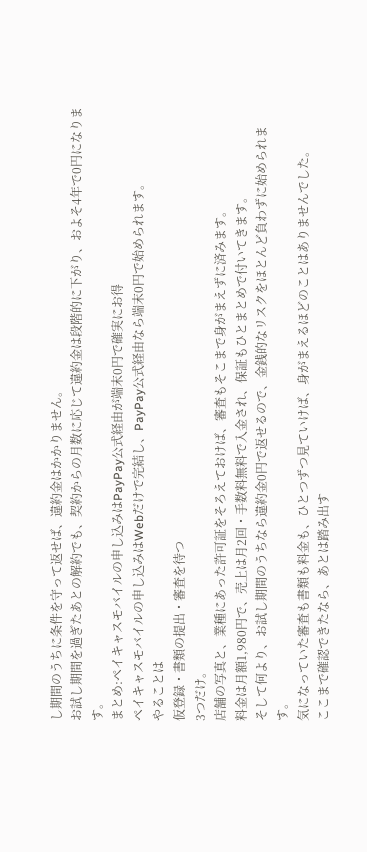し期間のうちに条件を守って返せば、違約金はかかりません。
お試し期間を過ぎたあとの解約でも、契約からの月数に応じて違約金は段階的に下がり、およそ4年で0円になります。
まとめ:ペイキャスモバイルの申し込みはPayPay公式経由が端末0円で確実にお得
ペイキャスモバイルの申し込みはWebだけで完結し、PayPay公式経由なら端末0円で始められます。
やることは
仮登録・書類の提出・審査を待つ
3つだけ。
店舗の写真と、業種にあった許可証をそろえておけば、審査もそこまで身がまえずに済みます。
料金は月額1,980円で、売上は月2回・手数料無料で入金され、保証もひとまとめで付いてきます。
そして何より、お試し期間のうちなら違約金0円で返せるので、金銭的なリスクをほとんど負わずに始められます。
気になっていた審査も書類も料金も、ひとつずつ見ていけば、身がまえるほどのことはありませんでした。
ここまで確認できたなら、あとは踏み出す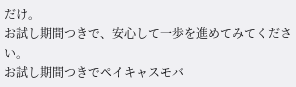だけ。
お試し期間つきで、安心して一歩を進めてみてください。
お試し期間つきでペイキャスモバ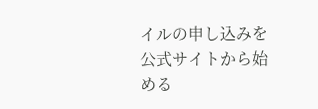イルの申し込みを公式サイトから始める